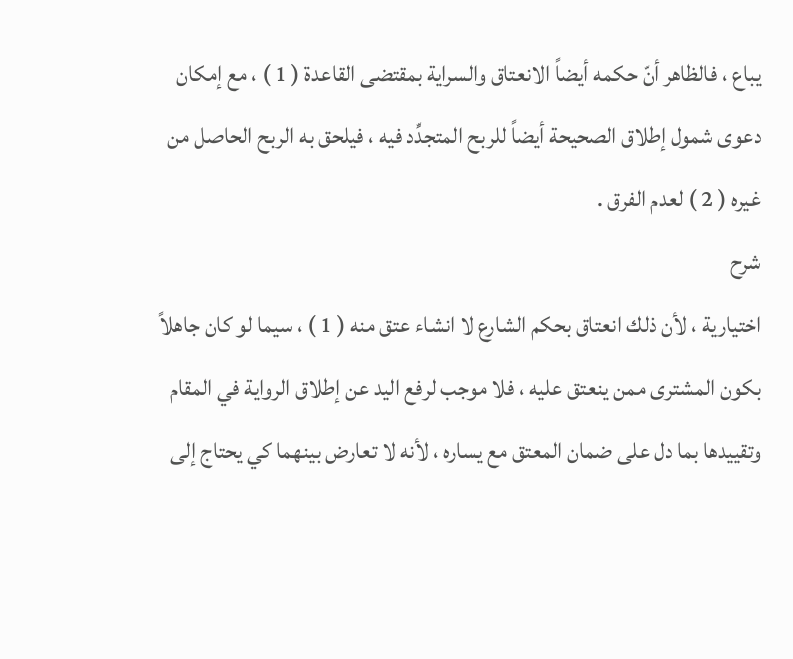يباع ، فالظاهر أنّ حكمه أيضاً الانعتاق والسراية بمقتضى القاعدة ( 1 ) ، مع إمكان دعوى شمول إطلاق الصحيحة أيضاً للربح المتجدِّد فيه ، فيلحق به الربح الحاصل من غيره ( 2 ) لعدم الفرق .
شرح
اختيارية ، لأن ذلك انعتاق بحكم الشارع لا انشاء عتق منه ( 1 ) ، سيما لو كان جاهلاً بكون المشترى ممن ينعتق عليه ، فلا موجب لرفع اليد عن إطلاق الرواية في المقام وتقييدها بما دل على ضمان المعتق مع يساره ، لأنه لا تعارض بينهما كي يحتاج إلى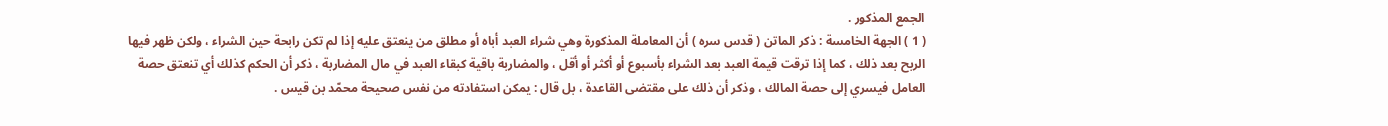الجمع المذكور .
( 1 ) الجهة الخامسة : ذكر الماتن ( قدس سره ) أن المعاملة المذكورة وهي شراء العبد أباه أو مطلق من ينعتق عليه إذا لم تكن رابحة حين الشراء ، ولكن ظهر فيها الربح بعد ذلك ، كما إذا ترقت قيمة العبد بعد الشراء بأسبوع أو أكثر أو أقل ، والمضاربة باقية كبقاء العبد في مال المضاربة ، ذكر أن الحكم كذلك أي تنعتق حصة العامل فيسري إلى حصة المالك ، وذكر أن ذلك على مقتضى القاعدة ، بل قال : يمكن استفادته من نفس صحيحة محمّد بن قيس .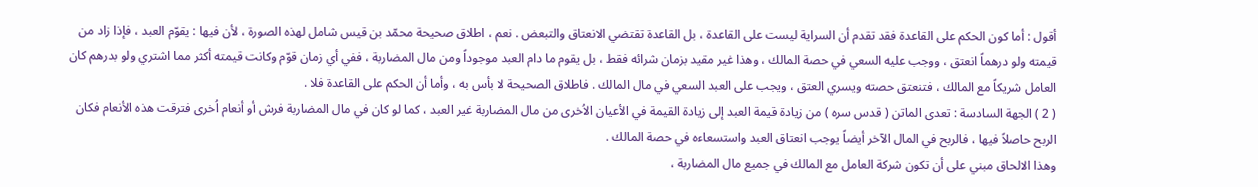أقول : أما كون الحكم على القاعدة فقد تقدم أن السراية ليست على القاعدة ، بل القاعدة تقتضي الانعتاق والتبعض . نعم ، اطلاق صحيحة محمّد بن قيس شامل لهذه الصورة ، لأن فيها : يقوّم العبد ، فإذا زاد من قيمته ولو درهماً انعتق ، ووجب عليه السعي في حصة المالك ، وهذا غير مقيد بزمان شرائه فقط ، بل يقوم ما دام العبد موجوداً ومن مال المضاربة ، ففي أي زمان قوّم وكانت قيمته أكثر مما اشتري ولو بدرهم كان العامل شريكاً مع المالك ، فتنعتق حصته ويسري العتق ، ويجب على العبد السعي في مال المالك . فاطلاق الصحيحة لا بأس به ، وأما أن الحكم على القاعدة فلا .
( 2 ) الجهة السادسة : تعدى الماتن ( قدس سره ) من زيادة قيمة العبد إلى زيادة القيمة في الأعيان الاُخرى من مال المضاربة غير العبد ، كما لو كان في مال المضاربة فرش أو أنعام اُخرى فترقت هذه الأنعام فكان الربح حاصلاً فيها ، فالربح في المال الآخر أيضاً يوجب انعتاق العبد واستسعاءه في حصة المالك .
وهذا الالحاق مبني على أن تكون شركة العامل مع المالك في جميع مال المضاربة ،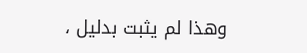وهذا لم يثبت بدليل ،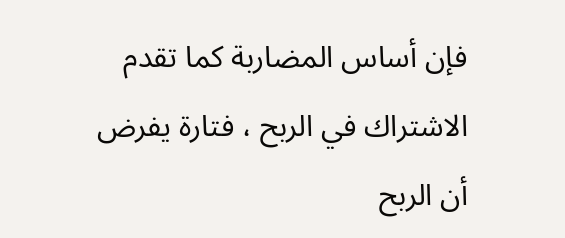فإن أساس المضاربة كما تقدم الاشتراك في الربح ، فتارة يفرض أن الربح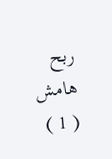ربح
هامش
( 1 )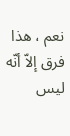نعم ، هذا فرق إلاّ أنّه ليس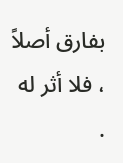بفارق أصلاً ، فلا أثر له .